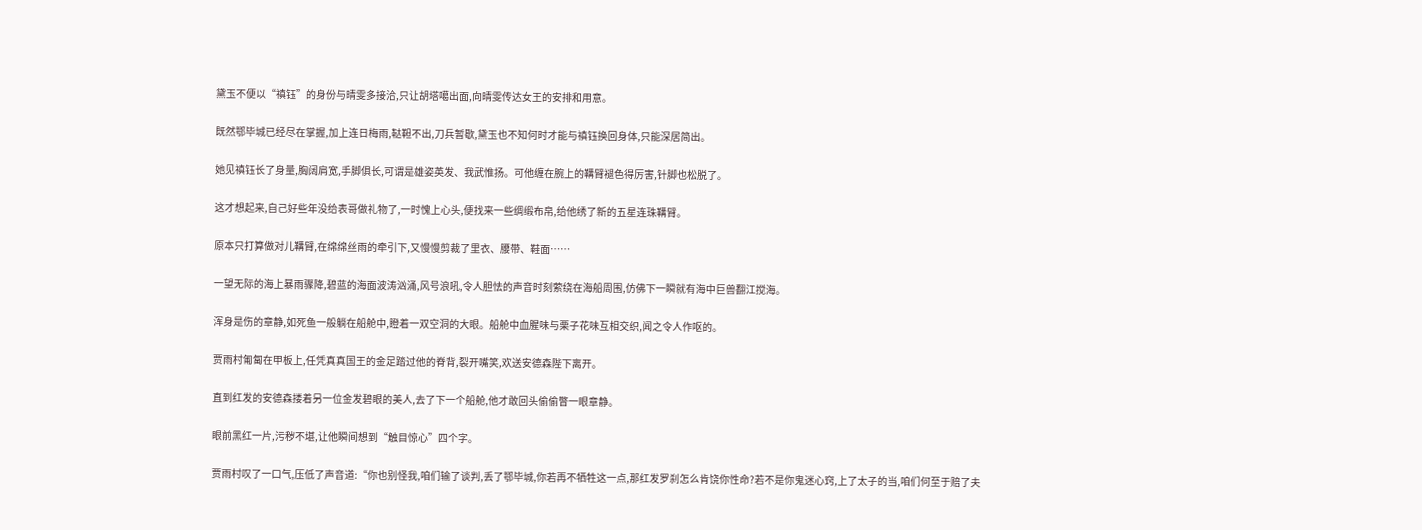黛玉不便以“禛钰”的身份与晴雯多接洽,只让胡塔噶出面,向晴雯传达女王的安排和用意。

既然鄂毕城已经尽在掌握,加上连日梅雨,鞑靼不出,刀兵暂歇,黛玉也不知何时才能与禛钰换回身体,只能深居简出。

她见禛钰长了身量,胸阔肩宽,手脚俱长,可谓是雄姿英发、我武惟扬。可他缠在腕上的鞲臂褪色得厉害,针脚也松脱了。

这才想起来,自己好些年没给表哥做礼物了,一时愧上心头,便找来一些绸缎布帛,给他绣了新的五星连珠鞲臂。

原本只打算做对儿鞲臂,在绵绵丝雨的牵引下,又慢慢剪裁了里衣、腰带、鞋面……

一望无际的海上暴雨骤降,碧蓝的海面波涛汹涌,风号浪吼,令人胆怯的声音时刻萦绕在海船周围,仿佛下一瞬就有海中巨兽翻江搅海。

浑身是伤的章静,如死鱼一般躺在船舱中,瞪着一双空洞的大眼。船舱中血腥味与栗子花味互相交织,闻之令人作呕的。

贾雨村匍匐在甲板上,任凭真真国王的金足踏过他的脊背,裂开嘴笑,欢送安德森陛下离开。

直到红发的安德森搂着另一位金发碧眼的美人,去了下一个船舱,他才敢回头偷偷瞥一眼章静。

眼前黑红一片,污秽不堪,让他瞬间想到“触目惊心”四个字。

贾雨村叹了一口气,压低了声音道:“你也别怪我,咱们输了谈判,丢了鄂毕城,你若再不牺牲这一点,那红发罗刹怎么肯饶你性命?若不是你鬼迷心窍,上了太子的当,咱们何至于赔了夫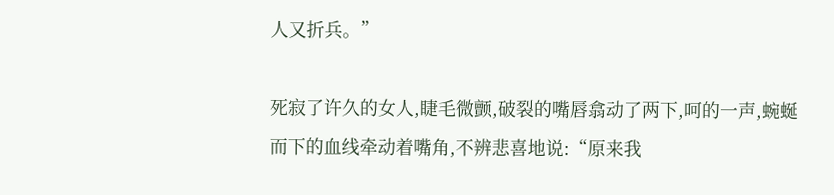人又折兵。”

死寂了许久的女人,睫毛微颤,破裂的嘴唇翕动了两下,呵的一声,蜿蜒而下的血线牵动着嘴角,不辨悲喜地说:“原来我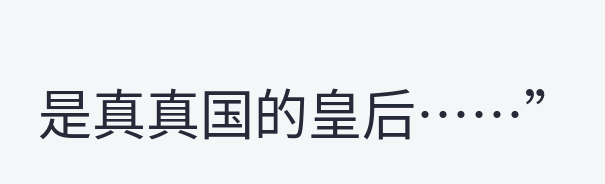是真真国的皇后……”